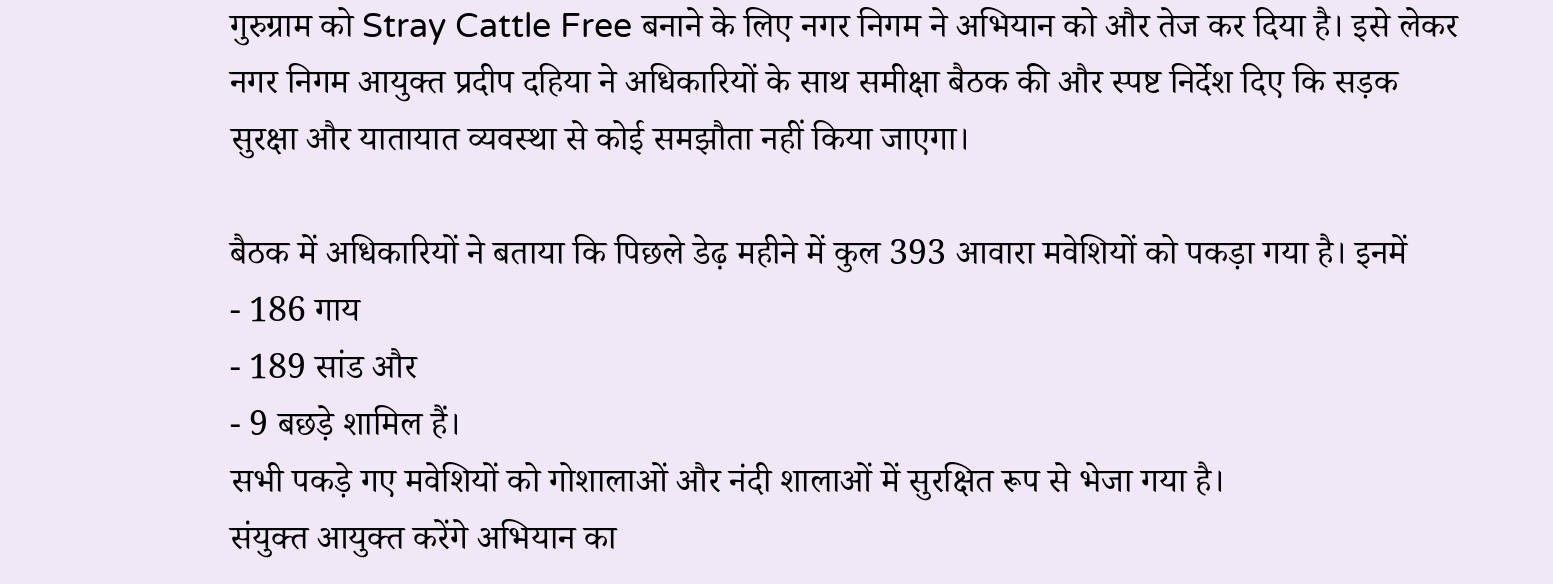गुरुग्राम को Stray Cattle Free बनाने के लिए नगर निगम ने अभियान को और तेज कर दिया है। इसे लेकर नगर निगम आयुक्त प्रदीप दहिया ने अधिकारियों के साथ समीक्षा बैठक की और स्पष्ट निर्देश दिए कि सड़क सुरक्षा और यातायात व्यवस्था से कोई समझौता नहीं किया जाएगा।

बैठक में अधिकारियों ने बताया कि पिछले डेढ़ महीने में कुल 393 आवारा मवेशियों को पकड़ा गया है। इनमें
- 186 गाय
- 189 सांड और
- 9 बछड़े शामिल हैं।
सभी पकड़े गए मवेशियों को गोशालाओं और नंदी शालाओं में सुरक्षित रूप से भेजा गया है।
संयुक्त आयुक्त करेंगे अभियान का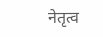नेतृत्व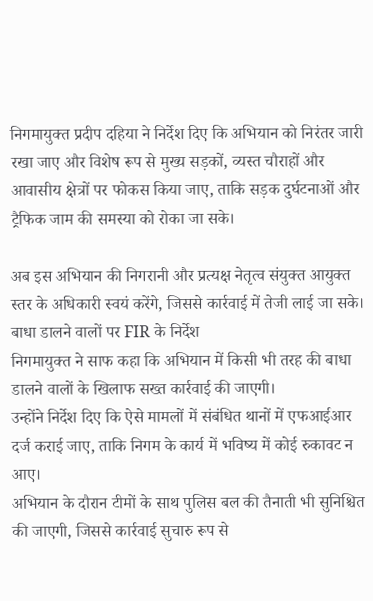निगमायुक्त प्रदीप दहिया ने निर्देश दिए कि अभियान को निरंतर जारी रखा जाए और विशेष रूप से मुख्य सड़कों, व्यस्त चौराहों और आवासीय क्षेत्रों पर फोकस किया जाए, ताकि सड़क दुर्घटनाओं और ट्रैफिक जाम की समस्या को रोका जा सके।

अब इस अभियान की निगरानी और प्रत्यक्ष नेतृत्व संयुक्त आयुक्त स्तर के अधिकारी स्वयं करेंगे, जिससे कार्रवाई में तेजी लाई जा सके।
बाधा डालने वालों पर FIR के निर्देश
निगमायुक्त ने साफ कहा कि अभियान में किसी भी तरह की बाधा डालने वालों के खिलाफ सख्त कार्रवाई की जाएगी।
उन्होंने निर्देश दिए कि ऐसे मामलों में संबंधित थानों में एफआईआर दर्ज कराई जाए, ताकि निगम के कार्य में भविष्य में कोई रुकावट न आए।
अभियान के दौरान टीमों के साथ पुलिस बल की तैनाती भी सुनिश्चित की जाएगी, जिससे कार्रवाई सुचारु रूप से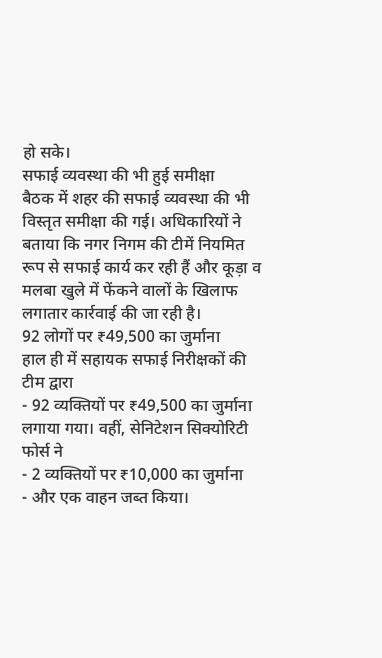हो सके।
सफाई व्यवस्था की भी हुई समीक्षा
बैठक में शहर की सफाई व्यवस्था की भी विस्तृत समीक्षा की गई। अधिकारियों ने बताया कि नगर निगम की टीमें नियमित रूप से सफाई कार्य कर रही हैं और कूड़ा व मलबा खुले में फेंकने वालों के खिलाफ लगातार कार्रवाई की जा रही है।
92 लोगों पर ₹49,500 का जुर्माना
हाल ही में सहायक सफाई निरीक्षकों की टीम द्वारा
- 92 व्यक्तियों पर ₹49,500 का जुर्माना लगाया गया। वहीं, सेनिटेशन सिक्योरिटी फोर्स ने
- 2 व्यक्तियों पर ₹10,000 का जुर्माना
- और एक वाहन जब्त किया।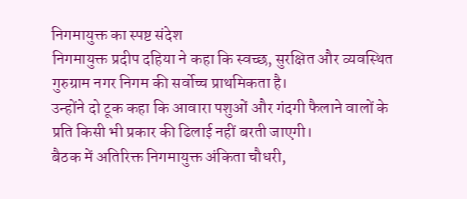निगमायुक्त का स्पष्ट संदेश
निगमायुक्त प्रदीप दहिया ने कहा कि स्वच्छ, सुरक्षित और व्यवस्थित गुरुग्राम नगर निगम की सर्वोच्च प्राथमिकता है।
उन्होंने दो टूक कहा कि आवारा पशुओं और गंदगी फैलाने वालों के प्रति किसी भी प्रकार की ढिलाई नहीं बरती जाएगी।
बैठक में अतिरिक्त निगमायुक्त अंकिता चौधरी,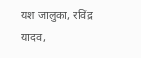यश जालुका, रविंद्र यादव,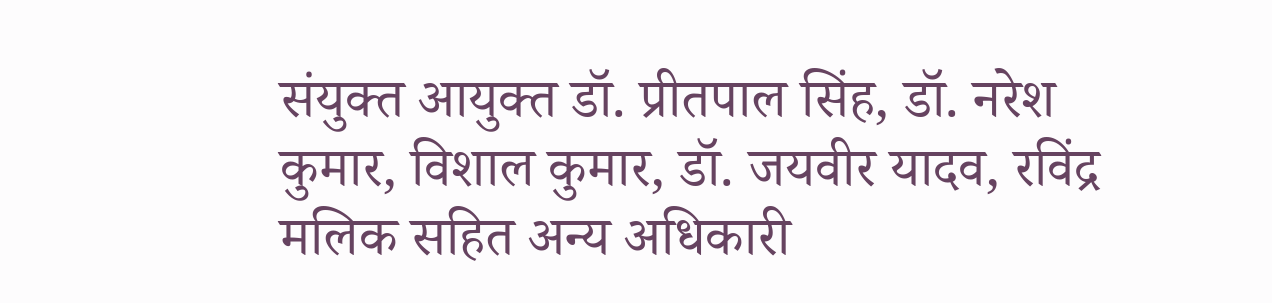संयुक्त आयुक्त डॉ. प्रीतपाल सिंह, डॉ. नरेश कुमार, विशाल कुमार, डॉ. जयवीर यादव, रविंद्र मलिक सहित अन्य अधिकारी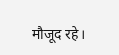मौजूद रहे।